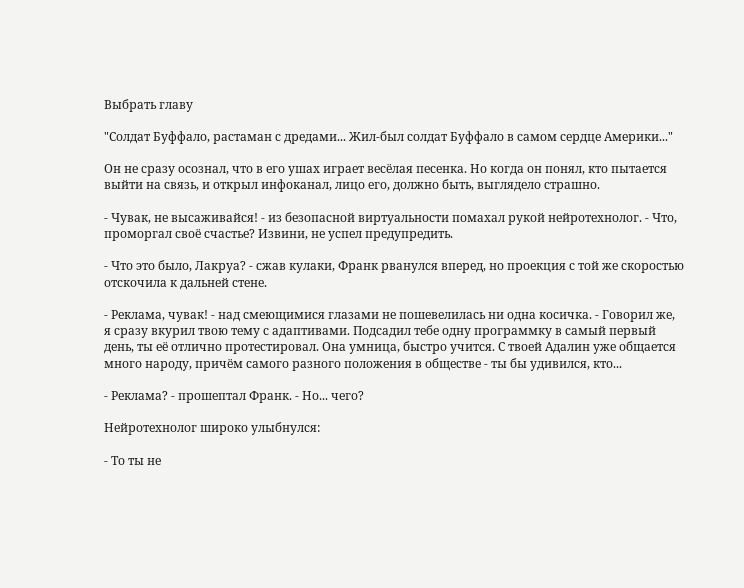Выбрать главу

"Солдат Буффало, растаман с дредами... Жил-был солдат Буффало в самом сердце Америки..."

Он не сразу осознал, что в его ушах играет весёлая песенка. Но когда он понял, кто пытается выйти на связь, и открыл инфоканал, лицо его, должно быть, выглядело страшно.

- Чувак, не высаживайся! - из безопасной виртуальности помахал рукой нейротехнолог. - Что, проморгал своё счастье? Извини, не успел предупредить.

- Что это было, Лакруа? - сжав кулаки, Франк рванулся вперед, но проекция с той же скоростью отскочила к дальней стене.

- Реклама, чувак! - над смеющимися глазами не пошевелилась ни одна косичка. - Говорил же, я сразу вкурил твою тему с адаптивами. Подсадил тебе одну программку в самый первый день, ты её отлично протестировал. Она умница, быстро учится. С твоей Адалин уже общается много народу, причём самого разного положения в обществе - ты бы удивился, кто...

- Реклама? - прошептал Франк. - Но... чего?

Нейротехнолог широко улыбнулся:

- То ты не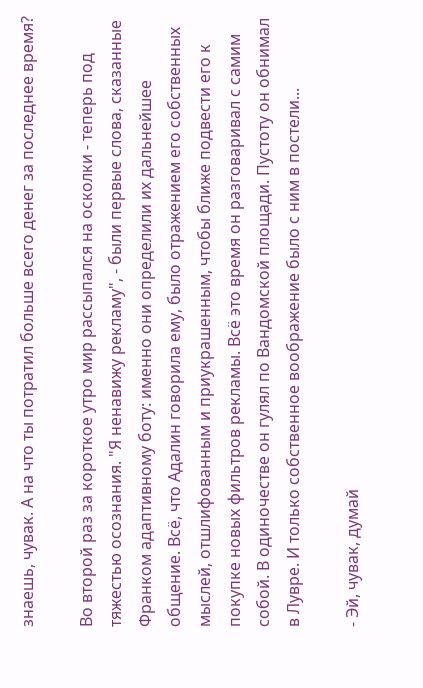знаешь, чувак. А на что ты потратил больше всего денег за последнее время?

Во второй раз за короткое утро мир рассыпался на осколки - теперь под тяжестью осознания. "Я ненавижу рекламу", - были первые слова, сказанные Франком адаптивному боту: именно они определили их дальнейшее общение. Всё, что Адалин говорила ему, было отражением его собственных мыслей, отшлифованным и приукрашенным, чтобы ближе подвести его к покупке новых фильтров рекламы. Всё это время он разговаривал с самим собой. В одиночестве он гулял по Вандомской площади. Пустоту он обнимал в Лувре. И только собственное воображение было с ним в постели...

- Эй, чувак, думай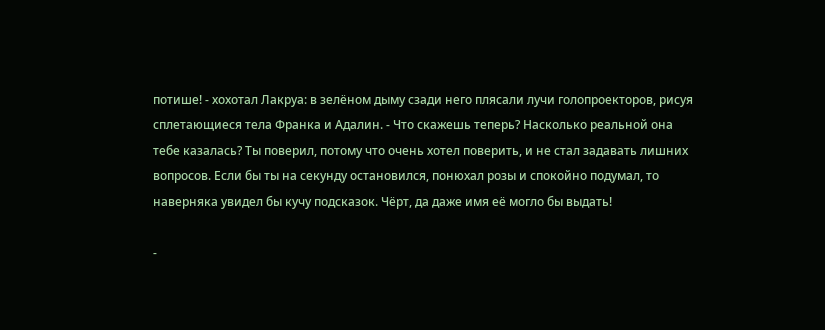потише! - хохотал Лакруа: в зелёном дыму сзади него плясали лучи голопроекторов, рисуя сплетающиеся тела Франка и Адалин. - Что скажешь теперь? Насколько реальной она тебе казалась? Ты поверил, потому что очень хотел поверить, и не стал задавать лишних вопросов. Если бы ты на секунду остановился, понюхал розы и спокойно подумал, то наверняка увидел бы кучу подсказок. Чёрт, да даже имя её могло бы выдать!

-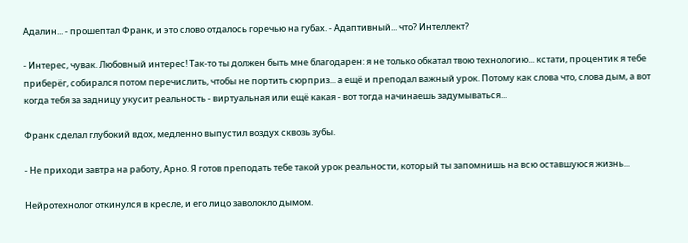Адалин... - прошептал Франк, и это слово отдалось горечью на губах. - Адаптивный... что? Интеллект?

- Интерес, чувак. Любовный интерес! Так-то ты должен быть мне благодарен: я не только обкатал твою технологию... кстати, процентик я тебе приберёг, собирался потом перечислить, чтобы не портить сюрприз... а ещё и преподал важный урок. Потому как слова что, слова дым, а вот когда тебя за задницу укусит реальность - виртуальная или ещё какая - вот тогда начинаешь задумываться...

Франк сделал глубокий вдох, медленно выпустил воздух сквозь зубы.

- Не приходи завтра на работу, Арно. Я готов преподать тебе такой урок реальности, который ты запомнишь на всю оставшуюся жизнь...

Нейротехнолог откинулся в кресле, и его лицо заволокло дымом.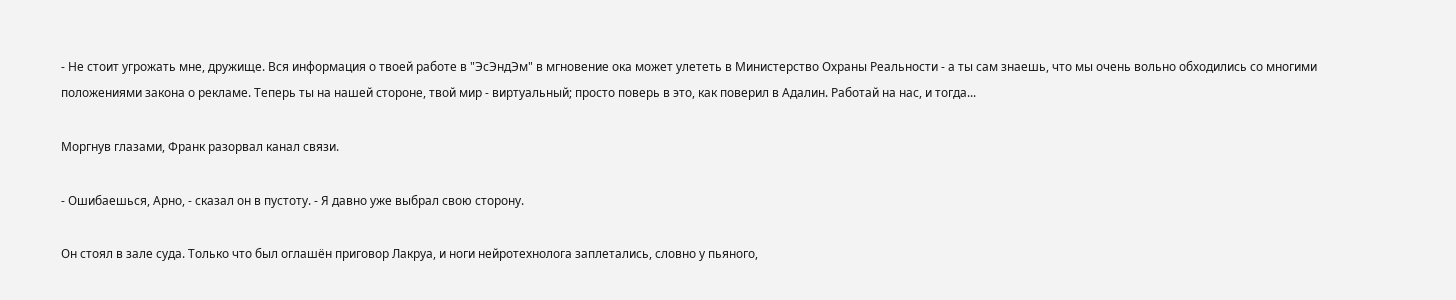- Не стоит угрожать мне, дружище. Вся информация о твоей работе в "ЭсЭндЭм" в мгновение ока может улететь в Министерство Охраны Реальности - а ты сам знаешь, что мы очень вольно обходились со многими положениями закона о рекламе. Теперь ты на нашей стороне, твой мир - виртуальный; просто поверь в это, как поверил в Адалин. Работай на нас, и тогда...

Моргнув глазами, Франк разорвал канал связи.

- Ошибаешься, Арно, - сказал он в пустоту. - Я давно уже выбрал свою сторону.

Он стоял в зале суда. Только что был оглашён приговор Лакруа, и ноги нейротехнолога заплетались, словно у пьяного,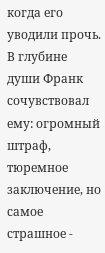когда его уводили прочь. В глубине души Франк сочувствовал ему: огромный штраф, тюремное заключение, но самое страшное -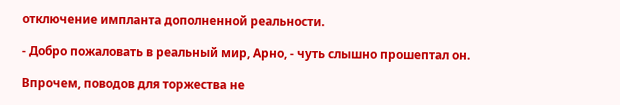отключение импланта дополненной реальности.

- Добро пожаловать в реальный мир, Арно, - чуть слышно прошептал он.

Впрочем, поводов для торжества не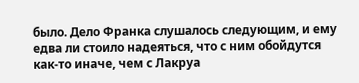было. Дело Франка слушалось следующим, и ему едва ли стоило надеяться, что с ним обойдутся как-то иначе, чем с Лакруа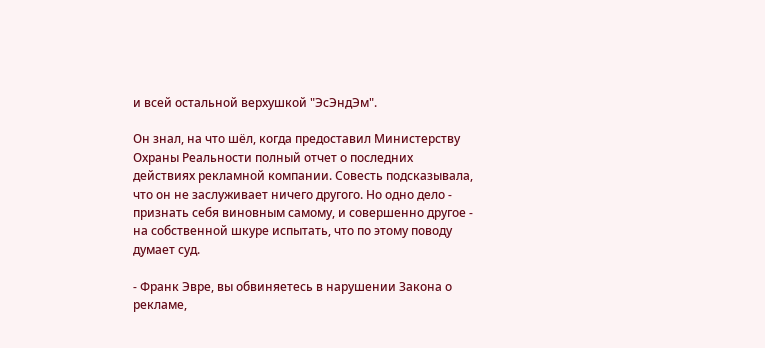и всей остальной верхушкой "ЭсЭндЭм".

Он знал, на что шёл, когда предоставил Министерству Охраны Реальности полный отчет о последних действиях рекламной компании. Совесть подсказывала, что он не заслуживает ничего другого. Но одно дело - признать себя виновным самому, и совершенно другое - на собственной шкуре испытать, что по этому поводу думает суд.

- Франк Эвре, вы обвиняетесь в нарушении Закона о рекламе,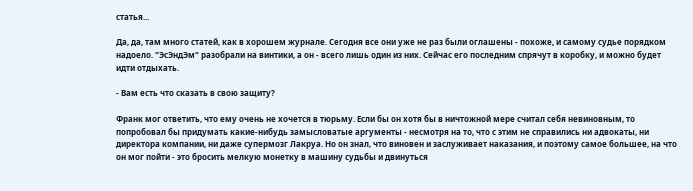статья...

Да, да, там много статей, как в хорошем журнале. Сегодня все они уже не раз были оглашены - похоже, и самому судье порядком надоело. "ЭсЭндЭм" разобрали на винтики, а он - всего лишь один из них. Сейчас его последним спрячут в коробку, и можно будет идти отдыхать.

- Вам есть что сказать в свою защиту?

Франк мог ответить, что ему очень не хочется в тюрьму. Если бы он хотя бы в ничтожной мере считал себя невиновным, то попробовал бы придумать какие-нибудь замысловатые аргументы - несмотря на то, что с этим не справились ни адвокаты, ни директора компании, ни даже супермозг Лакруа. Но он знал, что виновен и заслуживает наказания, и поэтому самое большее, на что он мог пойти - это бросить мелкую монетку в машину судьбы и двинуться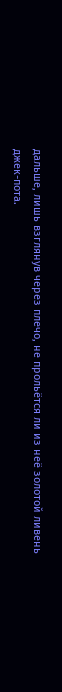дальше, лишь взглянув через плечо, не прольётся ли из неё золотой ливень джек-пота.